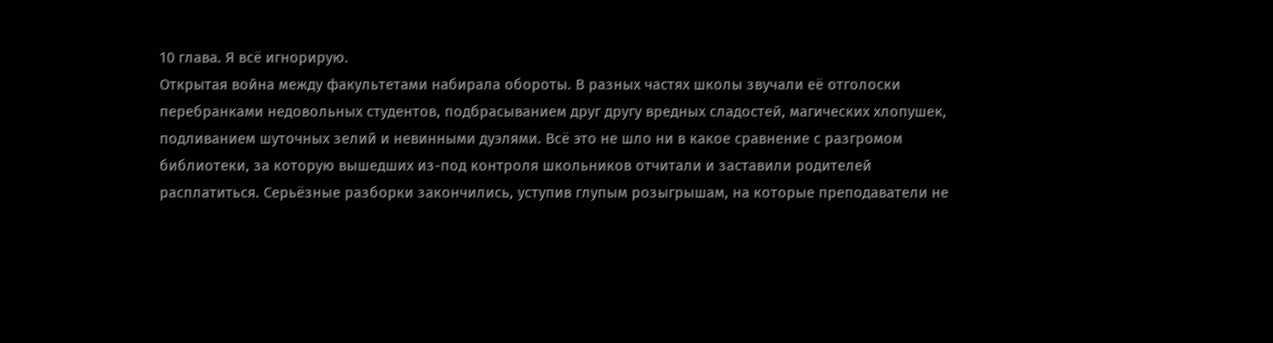10 глава. Я всё игнорирую.
Открытая война между факультетами набирала обороты. В разных частях школы звучали её отголоски перебранками недовольных студентов, подбрасыванием друг другу вредных сладостей, магических хлопушек, подливанием шуточных зелий и невинными дуэлями. Всё это не шло ни в какое сравнение с разгромом библиотеки, за которую вышедших из-под контроля школьников отчитали и заставили родителей расплатиться. Серьёзные разборки закончились, уступив глупым розыгрышам, на которые преподаватели не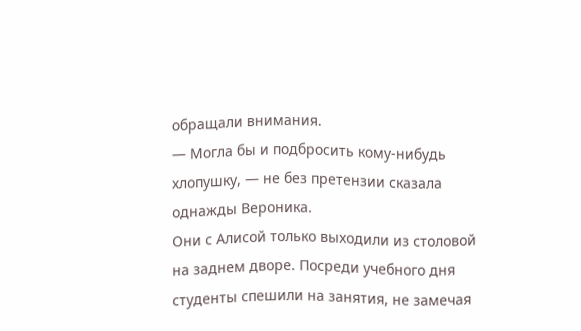обращали внимания.
— Могла бы и подбросить кому-нибудь хлопушку, — не без претензии сказала однажды Вероника.
Они с Алисой только выходили из столовой на заднем дворе. Посреди учебного дня студенты спешили на занятия, не замечая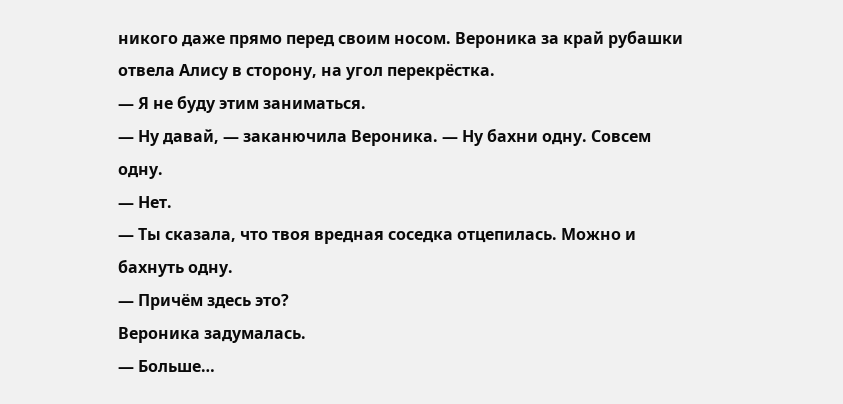никого даже прямо перед своим носом. Вероника за край рубашки отвела Алису в сторону, на угол перекрёстка.
— Я не буду этим заниматься.
— Ну давай, — заканючила Вероника. — Ну бахни одну. Совсем одну.
— Нет.
— Ты сказала, что твоя вредная соседка отцепилась. Можно и бахнуть одну.
— Причём здесь это?
Вероника задумалась.
— Больше…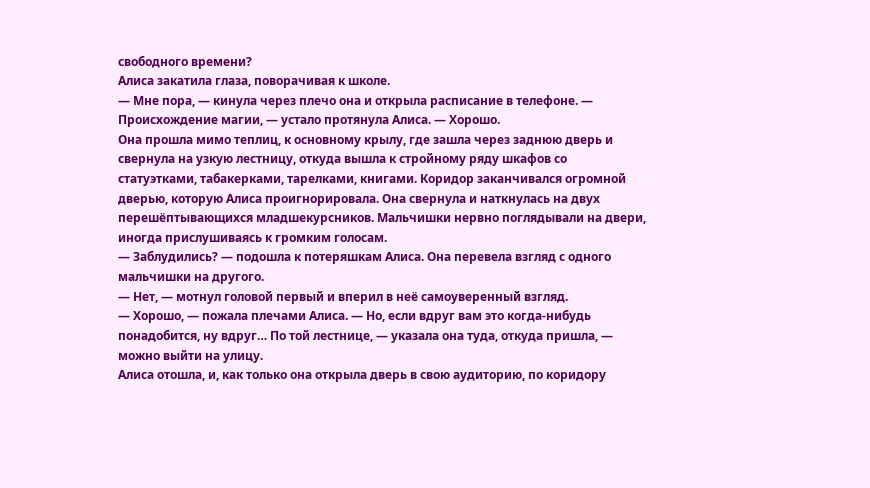свободного времени?
Алиса закатила глаза, поворачивая к школе.
— Мне пора, — кинула через плечо она и открыла расписание в телефоне. — Происхождение магии, — устало протянула Алиса. — Хорошо.
Она прошла мимо теплиц, к основному крылу, где зашла через заднюю дверь и свернула на узкую лестницу, откуда вышла к стройному ряду шкафов со статуэтками, табакерками, тарелками, книгами. Коридор заканчивался огромной дверью, которую Алиса проигнорировала. Она свернула и наткнулась на двух перешёптывающихся младшекурсников. Мальчишки нервно поглядывали на двери, иногда прислушиваясь к громким голосам.
— Заблудились? — подошла к потеряшкам Алиса. Она перевела взгляд с одного мальчишки на другого.
— Нет, — мотнул головой первый и вперил в неё самоуверенный взгляд.
— Хорошо, — пожала плечами Алиса. — Но, если вдруг вам это когда-нибудь понадобится, ну вдруг… По той лестнице, — указала она туда, откуда пришла, — можно выйти на улицу.
Алиса отошла, и, как только она открыла дверь в свою аудиторию, по коридору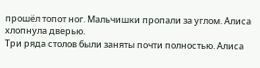прошёл топот ног. Мальчишки пропали за углом. Алиса хлопнула дверью.
Три ряда столов были заняты почти полностью. Алиса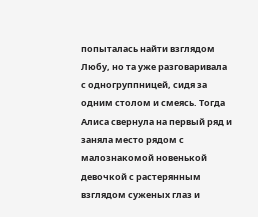попыталась найти взглядом Любу, но та уже разговаривала с одногруппницей, сидя за одним столом и смеясь. Тогда Алиса свернула на первый ряд и заняла место рядом с малознакомой новенькой девочкой с растерянным взглядом суженых глаз и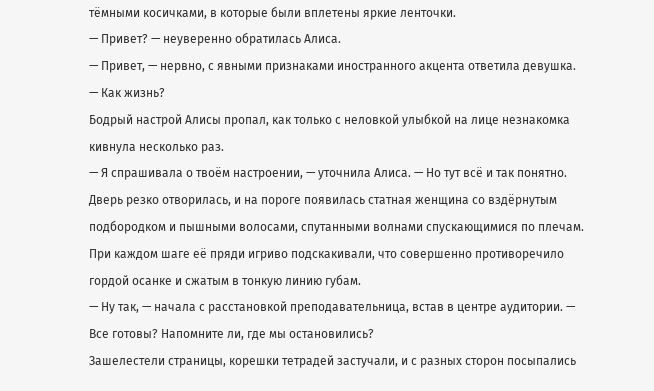тёмными косичками, в которые были вплетены яркие ленточки.
— Привет? — неуверенно обратилась Алиса.
— Привет, — нервно, с явными признаками иностранного акцента ответила девушка.
— Как жизнь?
Бодрый настрой Алисы пропал, как только с неловкой улыбкой на лице незнакомка кивнула несколько раз.
— Я спрашивала о твоём настроении, — уточнила Алиса. — Но тут всё и так понятно.
Дверь резко отворилась, и на пороге появилась статная женщина со вздёрнутым подбородком и пышными волосами, спутанными волнами спускающимися по плечам. При каждом шаге её пряди игриво подскакивали, что совершенно противоречило гордой осанке и сжатым в тонкую линию губам.
— Ну так, — начала с расстановкой преподавательница, встав в центре аудитории. — Все готовы? Напомните ли, где мы остановились?
Зашелестели страницы, корешки тетрадей застучали, и с разных сторон посыпались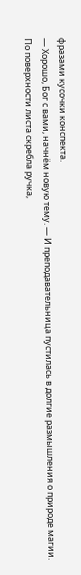фразами кусочки конспекта.
— Хорошо, Бог с вами, начнём новую тему. — И преподавательница пустилась в долгие размышления о природе магии.
По поверхности листа скребла ручка,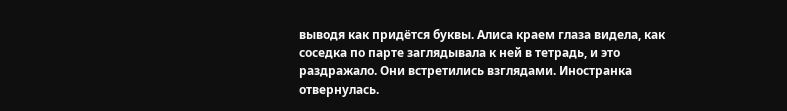выводя как придётся буквы. Алиса краем глаза видела, как соседка по парте заглядывала к ней в тетрадь, и это раздражало. Они встретились взглядами. Иностранка отвернулась.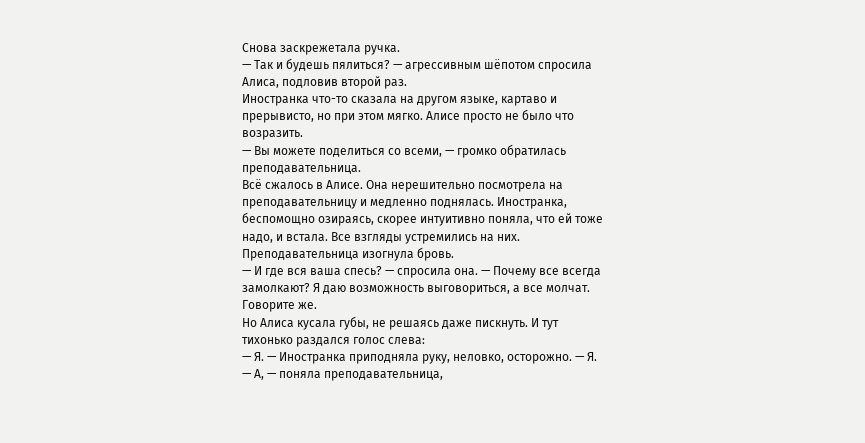Снова заскрежетала ручка.
— Так и будешь пялиться? — агрессивным шёпотом спросила Алиса, подловив второй раз.
Иностранка что-то сказала на другом языке, картаво и прерывисто, но при этом мягко. Алисе просто не было что возразить.
— Вы можете поделиться со всеми, — громко обратилась преподавательница.
Всё сжалось в Алисе. Она нерешительно посмотрела на преподавательницу и медленно поднялась. Иностранка, беспомощно озираясь, скорее интуитивно поняла, что ей тоже надо, и встала. Все взгляды устремились на них. Преподавательница изогнула бровь.
— И где вся ваша спесь? — спросила она. — Почему все всегда замолкают? Я даю возможность выговориться, а все молчат. Говорите же.
Но Алиса кусала губы, не решаясь даже пискнуть. И тут тихонько раздался голос слева:
— Я. — Иностранка приподняла руку, неловко, осторожно. — Я.
— А, — поняла преподавательница,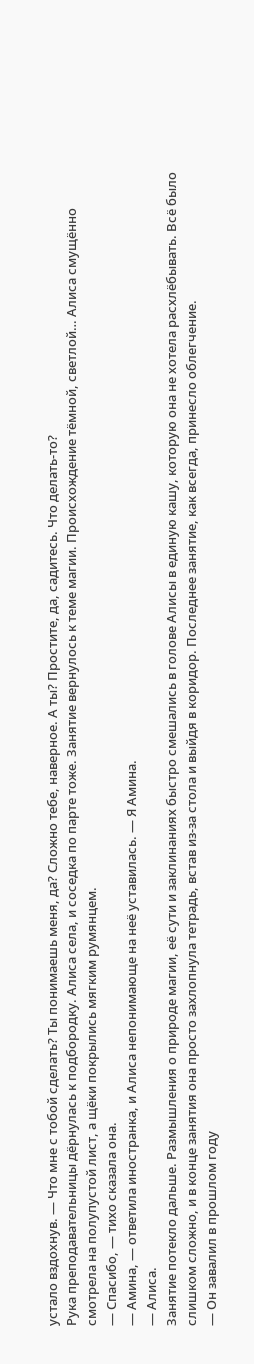устало вздохнув. — Что мне с тобой сделать? Ты понимаешь меня, да? Сложно тебе, наверное. А ты? Простите, да, садитесь. Что делать-то?
Рука преподавательницы дёрнулась к подбородку. Алиса села, и соседка по парте тоже. Занятие вернулось к теме магии. Происхождение тёмной, светлой… Алиса смущённо смотрела на полупустой лист, а щёки покрылись мягким румянцем.
— Спасибо, — тихо сказала она.
— Амина, — ответила иностранка, и Алиса непонимающе на неё уставилась. — Я Амина.
— Алиса.
Занятие потекло дальше. Размышления о природе магии, её сути и заклинаниях быстро смешались в голове Алисы в единую кашу, которую она не хотела расхлёбывать. Всё было слишком сложно, и в конце занятия она просто захлопнула тетрадь, встав из-за стола и выйдя в коридор. Последнее занятие, как всегда, принесло облегчение.
— Он завалил в прошлом году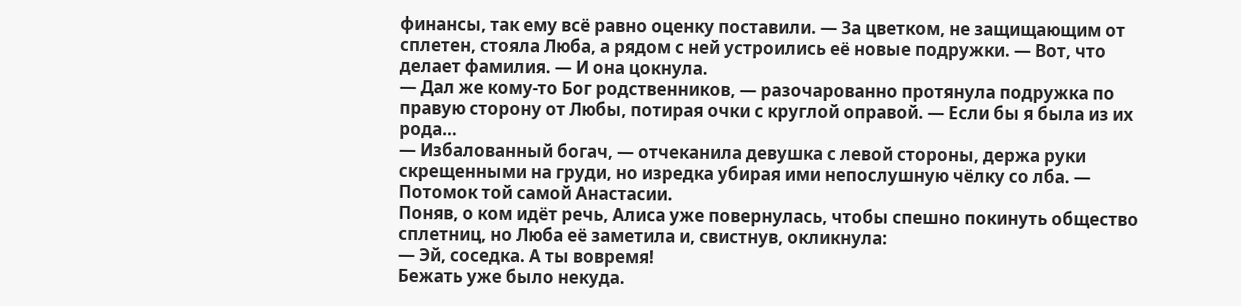финансы, так ему всё равно оценку поставили. — За цветком, не защищающим от сплетен, стояла Люба, а рядом с ней устроились её новые подружки. — Вот, что делает фамилия. — И она цокнула.
— Дал же кому-то Бог родственников, — разочарованно протянула подружка по правую сторону от Любы, потирая очки с круглой оправой. — Если бы я была из их рода…
— Избалованный богач, — отчеканила девушка с левой стороны, держа руки скрещенными на груди, но изредка убирая ими непослушную чёлку со лба. — Потомок той самой Анастасии.
Поняв, о ком идёт речь, Алиса уже повернулась, чтобы спешно покинуть общество сплетниц, но Люба её заметила и, свистнув, окликнула:
— Эй, соседка. А ты вовремя!
Бежать уже было некуда.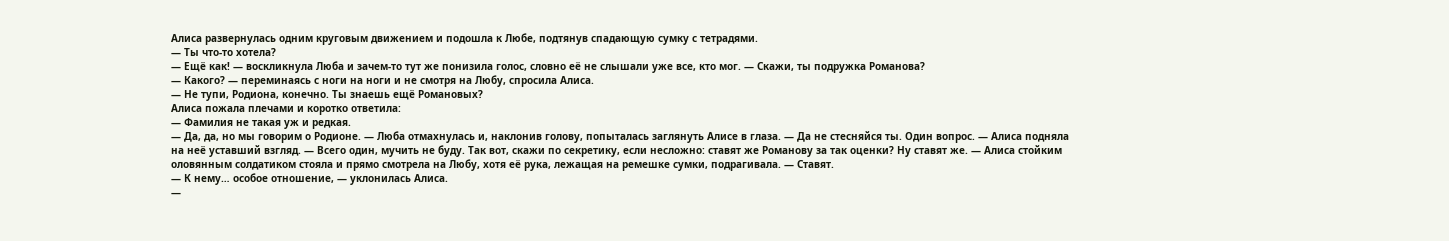Алиса развернулась одним круговым движением и подошла к Любе, подтянув спадающую сумку с тетрадями.
— Ты что-то хотела?
— Ещё как! — воскликнула Люба и зачем-то тут же понизила голос, словно её не слышали уже все, кто мог. — Скажи, ты подружка Романова?
— Какого? — переминаясь с ноги на ноги и не смотря на Любу, спросила Алиса.
— Не тупи, Родиона, конечно. Ты знаешь ещё Романовых?
Алиса пожала плечами и коротко ответила:
— Фамилия не такая уж и редкая.
— Да, да, но мы говорим о Родионе. — Люба отмахнулась и, наклонив голову, попыталась заглянуть Алисе в глаза. — Да не стесняйся ты. Один вопрос. — Алиса подняла на неё уставший взгляд. — Всего один, мучить не буду. Так вот, скажи по секретику, если несложно: ставят же Романову за так оценки? Ну ставят же. — Алиса стойким оловянным солдатиком стояла и прямо смотрела на Любу, хотя её рука, лежащая на ремешке сумки, подрагивала. — Ставят.
— К нему… особое отношение, — уклонилась Алиса.
—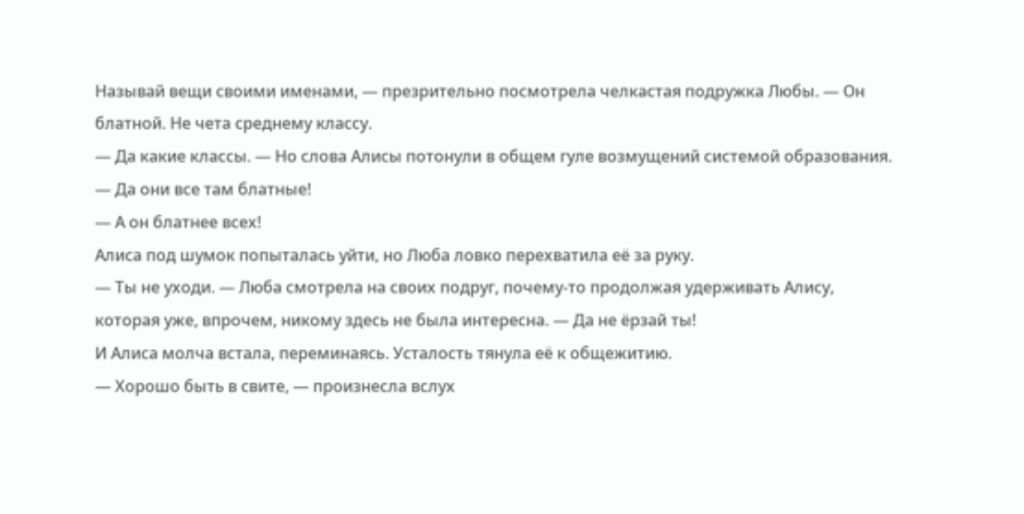Называй вещи своими именами, — презрительно посмотрела челкастая подружка Любы. — Он блатной. Не чета среднему классу.
— Да какие классы. — Но слова Алисы потонули в общем гуле возмущений системой образования.
— Да они все там блатные!
— А он блатнее всех!
Алиса под шумок попыталась уйти, но Люба ловко перехватила её за руку.
— Ты не уходи. — Люба смотрела на своих подруг, почему-то продолжая удерживать Алису, которая уже, впрочем, никому здесь не была интересна. — Да не ёрзай ты!
И Алиса молча встала, переминаясь. Усталость тянула её к общежитию.
— Хорошо быть в свите, — произнесла вслух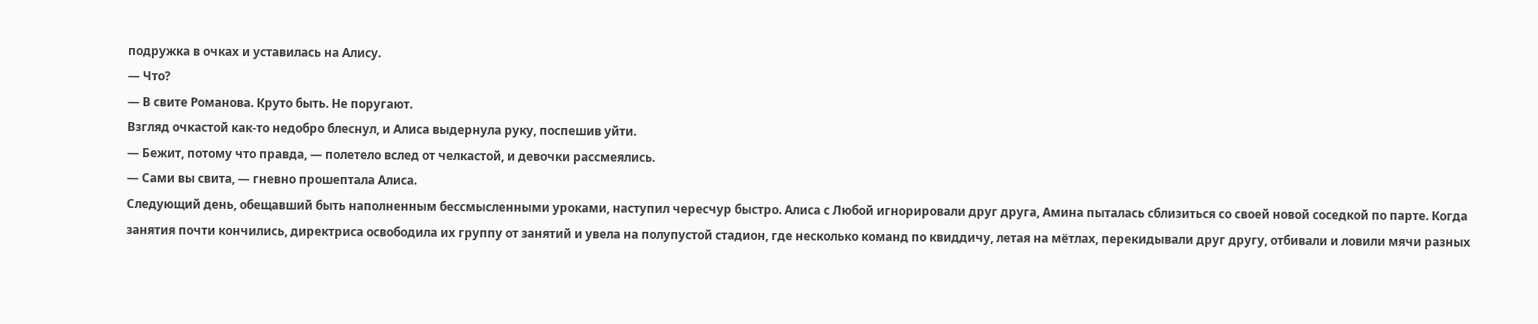подружка в очках и уставилась на Алису.
— Что?
— В свите Романова. Круто быть. Не поругают.
Взгляд очкастой как-то недобро блеснул, и Алиса выдернула руку, поспешив уйти.
— Бежит, потому что правда, — полетело вслед от челкастой, и девочки рассмеялись.
— Сами вы свита, — гневно прошептала Алиса.
Следующий день, обещавший быть наполненным бессмысленными уроками, наступил чересчур быстро. Алиса с Любой игнорировали друг друга, Амина пыталась сблизиться со своей новой соседкой по парте. Когда занятия почти кончились, директриса освободила их группу от занятий и увела на полупустой стадион, где несколько команд по квиддичу, летая на мётлах, перекидывали друг другу, отбивали и ловили мячи разных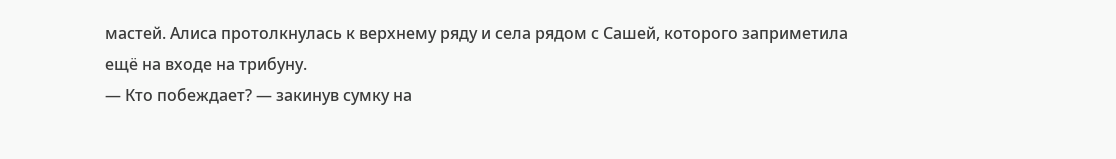мастей. Алиса протолкнулась к верхнему ряду и села рядом с Сашей, которого заприметила ещё на входе на трибуну.
— Кто побеждает? — закинув сумку на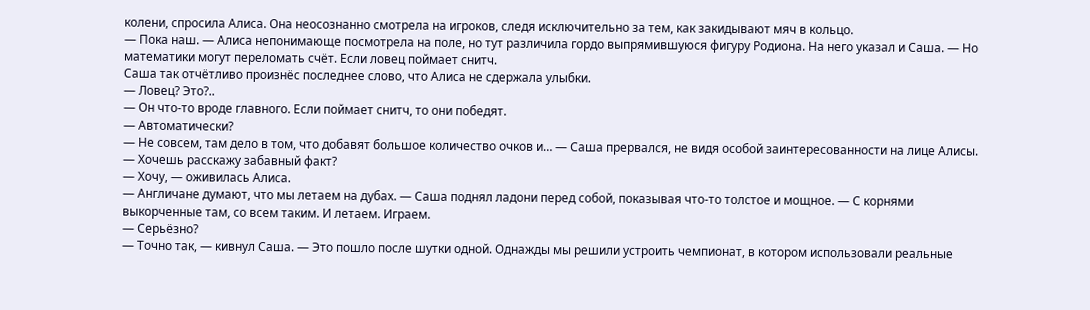колени, спросила Алиса. Она неосознанно смотрела на игроков, следя исключительно за тем, как закидывают мяч в кольцо.
— Пока наш. — Алиса непонимающе посмотрела на поле, но тут различила гордо выпрямившуюся фигуру Родиона. На него указал и Саша. — Но математики могут переломать счёт. Если ловец поймает снитч.
Саша так отчётливо произнёс последнее слово, что Алиса не сдержала улыбки.
— Ловец? Это?..
— Он что-то вроде главного. Если поймает снитч, то они победят.
— Автоматически?
— Не совсем, там дело в том, что добавят большое количество очков и… — Саша прервался, не видя особой заинтересованности на лице Алисы. — Хочешь расскажу забавный факт?
— Хочу, — оживилась Алиса.
— Англичане думают, что мы летаем на дубах. — Саша поднял ладони перед собой, показывая что-то толстое и мощное. — С корнями выкорченные там, со всем таким. И летаем. Играем.
— Серьёзно?
— Точно так, — кивнул Саша. — Это пошло после шутки одной. Однажды мы решили устроить чемпионат, в котором использовали реальные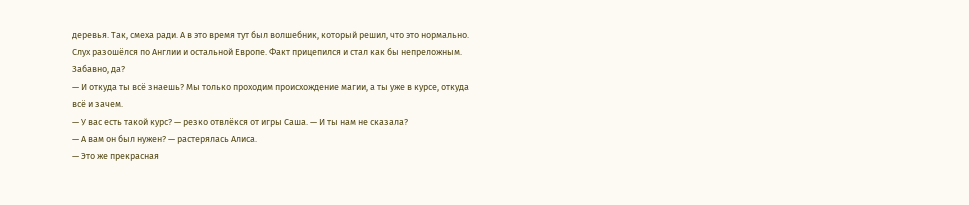деревья. Так, смеха ради. А в это время тут был волшебник, который решил, что это нормально. Слух разошёлся по Англии и остальной Европе. Факт прицепился и стал как бы непреложным. Забавно, да?
— И откуда ты всё знаешь? Мы только проходим происхождение магии, а ты уже в курсе, откуда всё и зачем.
— У вас есть такой курс? — резко отвлёкся от игры Саша. — И ты нам не сказала?
— А вам он был нужен? — растерялась Алиса.
— Это же прекрасная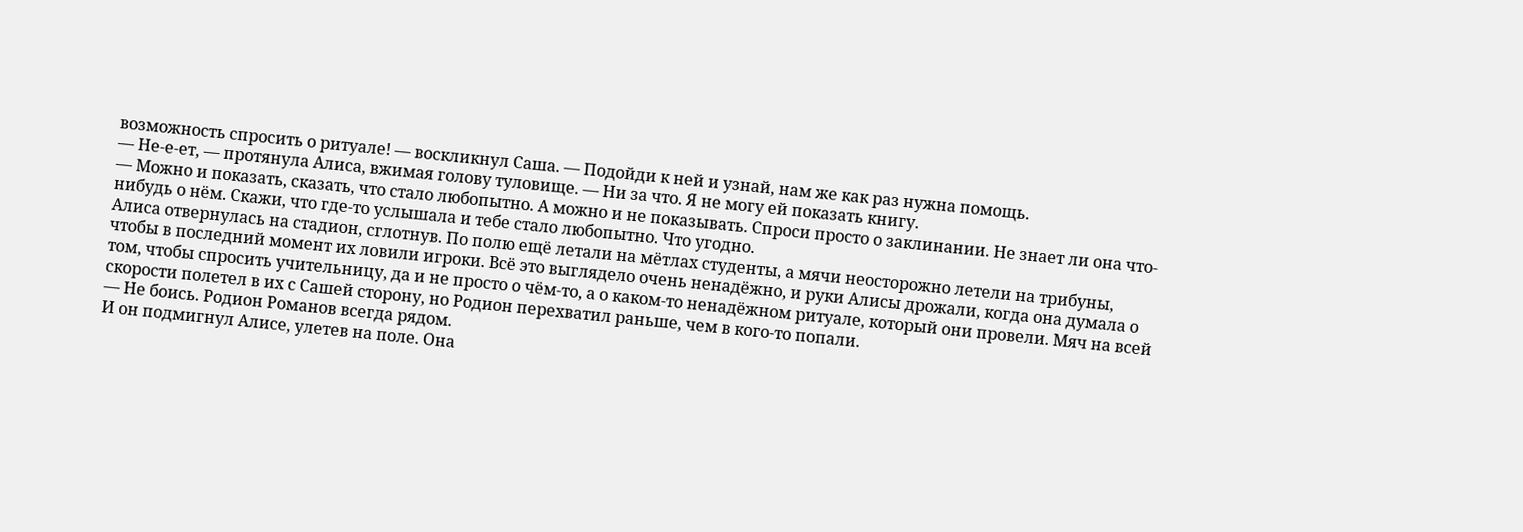возможность спросить о ритуале! — воскликнул Саша. — Подойди к ней и узнай, нам же как раз нужна помощь.
— Не-е-ет, — протянула Алиса, вжимая голову туловище. — Ни за что. Я не могу ей показать книгу.
— Можно и показать, сказать, что стало любопытно. А можно и не показывать. Спроси просто о заклинании. Не знает ли она что-нибудь о нём. Скажи, что где-то услышала и тебе стало любопытно. Что угодно.
Алиса отвернулась на стадион, сглотнув. По полю ещё летали на мётлах студенты, а мячи неосторожно летели на трибуны, чтобы в последний момент их ловили игроки. Всё это выглядело очень ненадёжно, и руки Алисы дрожали, когда она думала о том, чтобы спросить учительницу, да и не просто о чём-то, а о каком-то ненадёжном ритуале, который они провели. Мяч на всей скорости полетел в их с Сашей сторону, но Родион перехватил раньше, чем в кого-то попали.
— Не боись. Родион Романов всегда рядом.
И он подмигнул Алисе, улетев на поле. Она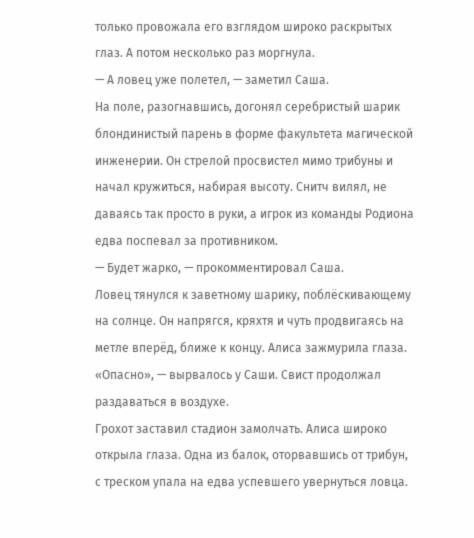только провожала его взглядом широко раскрытых глаз. А потом несколько раз моргнула.
— А ловец уже полетел, — заметил Саша.
На поле, разогнавшись, догонял серебристый шарик блондинистый парень в форме факультета магической инженерии. Он стрелой просвистел мимо трибуны и начал кружиться, набирая высоту. Снитч вилял, не даваясь так просто в руки, а игрок из команды Родиона едва поспевал за противником.
— Будет жарко, — прокомментировал Саша.
Ловец тянулся к заветному шарику, поблёскивающему на солнце. Он напрягся, кряхтя и чуть продвигаясь на метле вперёд, ближе к концу. Алиса зажмурила глаза. «Опасно», — вырвалось у Саши. Свист продолжал раздаваться в воздухе.
Грохот заставил стадион замолчать. Алиса широко открыла глаза. Одна из балок, оторвавшись от трибун, с треском упала на едва успевшего увернуться ловца.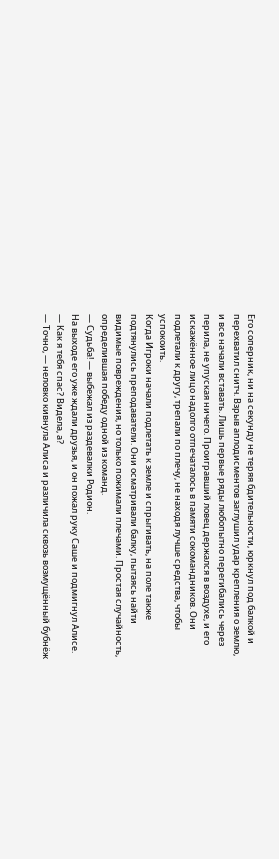Его соперник, ни на секунду не теряя бдительности, юркнул под балкой и перехватил снитч. Взрыв аплодисментов заглушил удар крепления о землю, и все начали вставать. Лишь первые ряды любопытно перегибались через перила, не упуская ничего. Проигравший ловец держался в воздухе, и его искажённое лицо надолго отпечаталось в памяти сокомандников. Они подлетали к другу, трепали по плечу, не находя лучше средства, чтобы успокоить.
Когда Игроки начали подлетать к земле и спрыгивать, на поле также подтянулись преподаватели. Они осматривали балку, пытаясь найти видимые повреждения, но только пожимали плечами. Простая случайность, определившая победу одной из команд.
— Судьба! — выбежал из раздевалки Родион.
На выходе его уже ждали друзья, и он пожал руку Саше и подмигнул Алисе.
— Как я тебя спас? Видела, а?
— Точно, — неловко кивнула Алиса и различила сквозь возмущённый бубнёж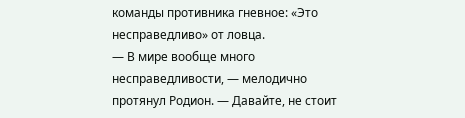команды противника гневное: «Это несправедливо» от ловца.
— В мире вообще много несправедливости, — мелодично протянул Родион. — Давайте, не стоит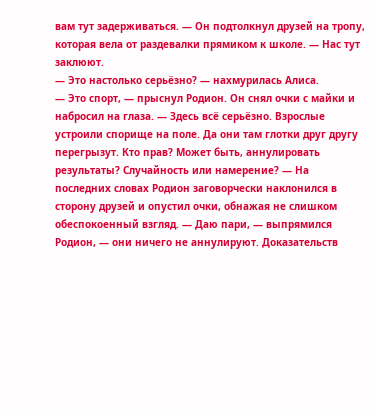вам тут задерживаться. — Он подтолкнул друзей на тропу, которая вела от раздевалки прямиком к школе. — Нас тут заклюют.
— Это настолько серьёзно? — нахмурилась Алиса.
— Это спорт, — прыснул Родион. Он снял очки с майки и набросил на глаза. — Здесь всё серьёзно. Взрослые устроили спорище на поле. Да они там глотки друг другу перегрызут. Кто прав? Может быть, аннулировать результаты? Случайность или намерение? — На последних словах Родион заговорчески наклонился в сторону друзей и опустил очки, обнажая не слишком обеспокоенный взгляд. — Даю пари, — выпрямился Родион, — они ничего не аннулируют. Доказательств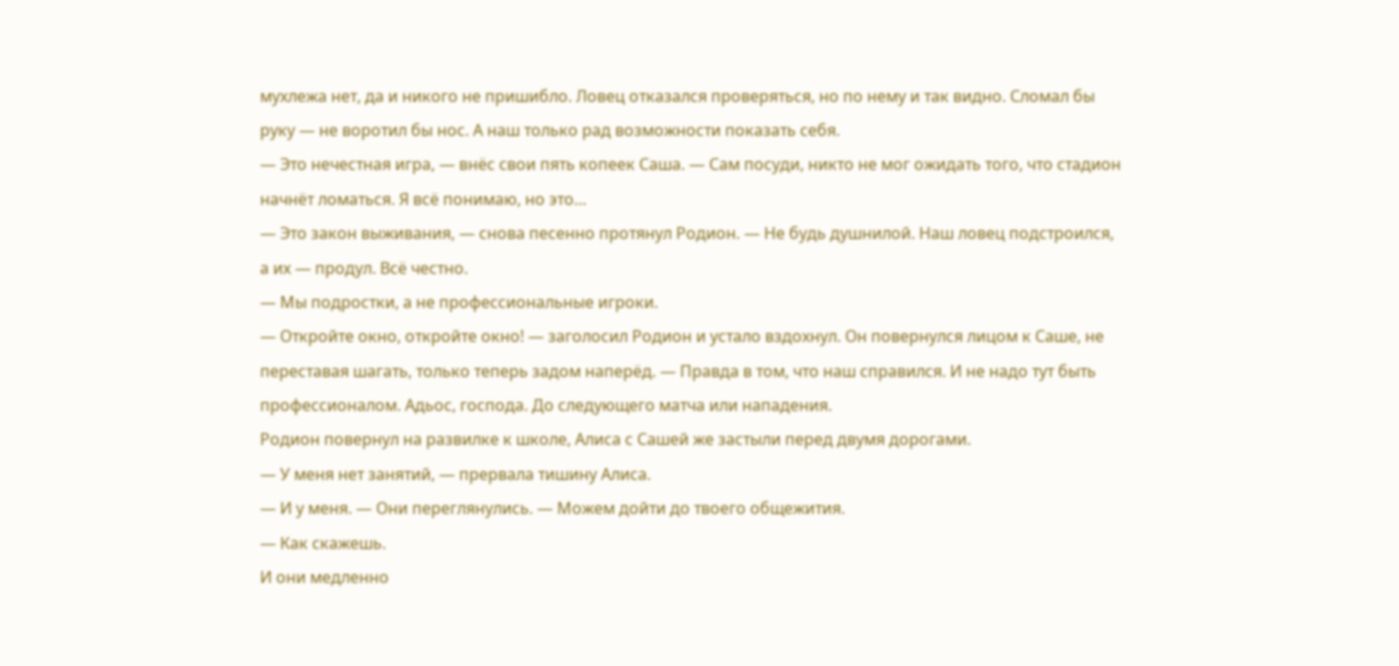мухлежа нет, да и никого не пришибло. Ловец отказался проверяться, но по нему и так видно. Сломал бы руку — не воротил бы нос. А наш только рад возможности показать себя.
— Это нечестная игра, — внёс свои пять копеек Саша. — Сам посуди, никто не мог ожидать того, что стадион начнёт ломаться. Я всё понимаю, но это…
— Это закон выживания, — снова песенно протянул Родион. — Не будь душнилой. Наш ловец подстроился, а их — продул. Всё честно.
— Мы подростки, а не профессиональные игроки.
— Откройте окно, откройте окно! — заголосил Родион и устало вздохнул. Он повернулся лицом к Саше, не переставая шагать, только теперь задом наперёд. — Правда в том, что наш справился. И не надо тут быть профессионалом. Адьос, господа. До следующего матча или нападения.
Родион повернул на развилке к школе, Алиса с Сашей же застыли перед двумя дорогами.
— У меня нет занятий, — прервала тишину Алиса.
— И у меня. — Они переглянулись. — Можем дойти до твоего общежития.
— Как скажешь.
И они медленно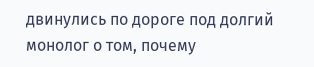двинулись по дороге под долгий монолог о том, почему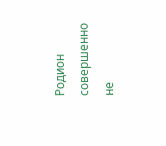Родион совершенно не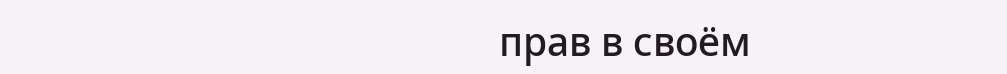прав в своём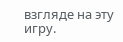взгляде на эту игру.